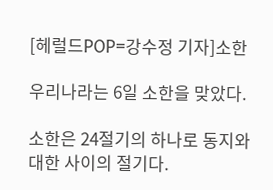[헤럴드POP=강수정 기자]소한

우리나라는 6일 소한을 맞았다.

소한은 24절기의 하나로 동지와 대한 사이의 절기다.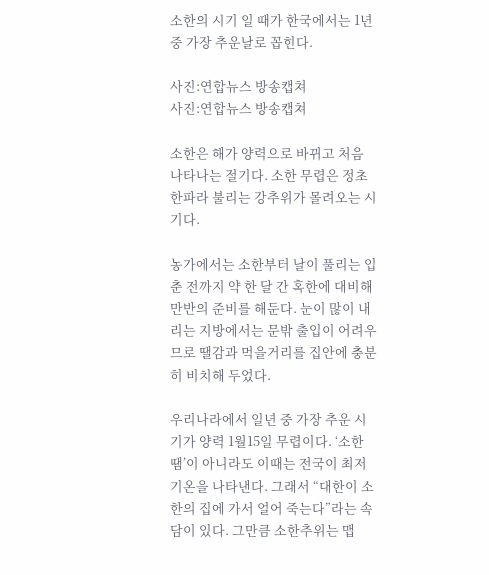소한의 시기 일 때가 한국에서는 1년 중 가장 추운날로 꼽힌다.

사진:연합뉴스 방송캡쳐
사진:연합뉴스 방송캡쳐

소한은 해가 양력으로 바뀌고 처음 나타나는 절기다. 소한 무렵은 정초한파라 불리는 강추위가 몰려오는 시기다.

농가에서는 소한부터 날이 풀리는 입춘 전까지 약 한 달 간 혹한에 대비해 만반의 준비를 해둔다. 눈이 많이 내리는 지방에서는 문밖 출입이 어려우므로 땔감과 먹을거리를 집안에 충분히 비치해 두었다.

우리나라에서 일년 중 가장 추운 시기가 양력 1월15일 무렵이다. ‘소한땜’이 아니라도 이때는 전국이 최저 기온을 나타낸다. 그래서 “대한이 소한의 집에 가서 얼어 죽는다”라는 속담이 있다. 그만큼 소한추위는 맵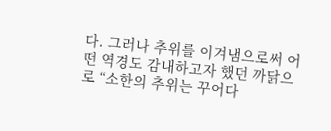다. 그러나 추위를 이겨냄으로써 어떤 역경도 감내하고자 했던 까닭으로 “소한의 추위는 꾸어다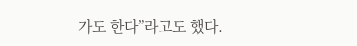가도 한다”라고도 했다.